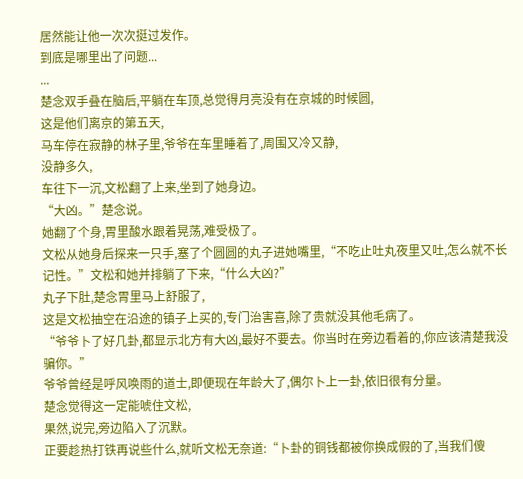居然能让他一次次挺过发作。
到底是哪里出了问题...
...
楚念双手叠在脑后,平躺在车顶,总觉得月亮没有在京城的时候圆,
这是他们离京的第五天,
马车停在寂静的林子里,爷爷在车里睡着了,周围又冷又静,
没静多久,
车往下一沉,文松翻了上来,坐到了她身边。
“大凶。”楚念说。
她翻了个身,胃里酸水跟着晃荡,难受极了。
文松从她身后探来一只手,塞了个圆圆的丸子进她嘴里,“不吃止吐丸夜里又吐,怎么就不长记性。”文松和她并排躺了下来,“什么大凶?”
丸子下肚,楚念胃里马上舒服了,
这是文松抽空在沿途的镇子上买的,专门治害喜,除了贵就没其他毛病了。
“爷爷卜了好几卦,都显示北方有大凶,最好不要去。你当时在旁边看着的,你应该清楚我没骗你。”
爷爷曾经是呼风唤雨的道士,即便现在年龄大了,偶尔卜上一卦,依旧很有分量。
楚念觉得这一定能唬住文松,
果然,说完,旁边陷入了沉默。
正要趁热打铁再说些什么,就听文松无奈道:“卜卦的铜钱都被你换成假的了,当我们傻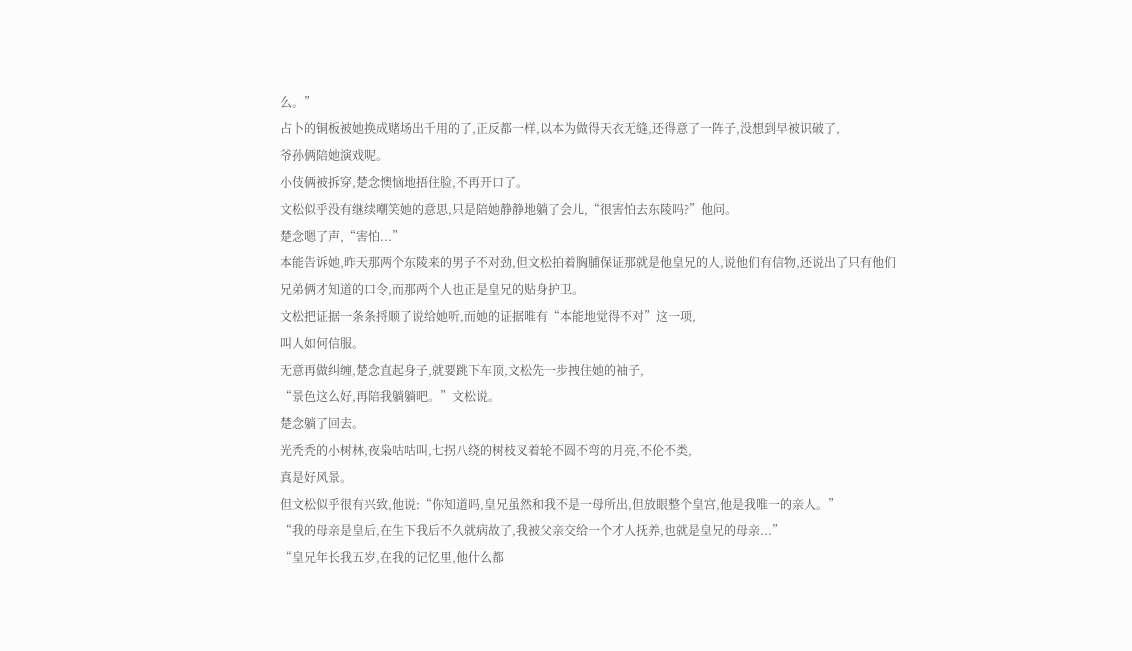么。”
占卜的铜板被她换成赌场出千用的了,正反都一样,以本为做得天衣无缝,还得意了一阵子,没想到早被识破了,
爷孙俩陪她演戏呢。
小伎俩被拆穿,楚念懊恼地捂住脸,不再开口了。
文松似乎没有继续嘲笑她的意思,只是陪她静静地躺了会儿,“很害怕去东陵吗?”他问。
楚念嗯了声,“害怕...”
本能告诉她,昨天那两个东陵来的男子不对劲,但文松拍着胸脯保证那就是他皇兄的人,说他们有信物,还说出了只有他们兄弟俩才知道的口令,而那两个人也正是皇兄的贴身护卫。
文松把证据一条条捋顺了说给她听,而她的证据唯有“本能地觉得不对”这一项,
叫人如何信服。
无意再做纠缠,楚念直起身子,就要跳下车顶,文松先一步拽住她的袖子,
“景色这么好,再陪我躺躺吧。”文松说。
楚念躺了回去。
光秃秃的小树林,夜枭咕咕叫,七拐八绕的树枝叉着轮不圆不弯的月亮,不伦不类,
真是好风景。
但文松似乎很有兴致,他说:“你知道吗,皇兄虽然和我不是一母所出,但放眼整个皇宫,他是我唯一的亲人。”
“我的母亲是皇后,在生下我后不久就病故了,我被父亲交给一个才人抚养,也就是皇兄的母亲...”
“皇兄年长我五岁,在我的记忆里,他什么都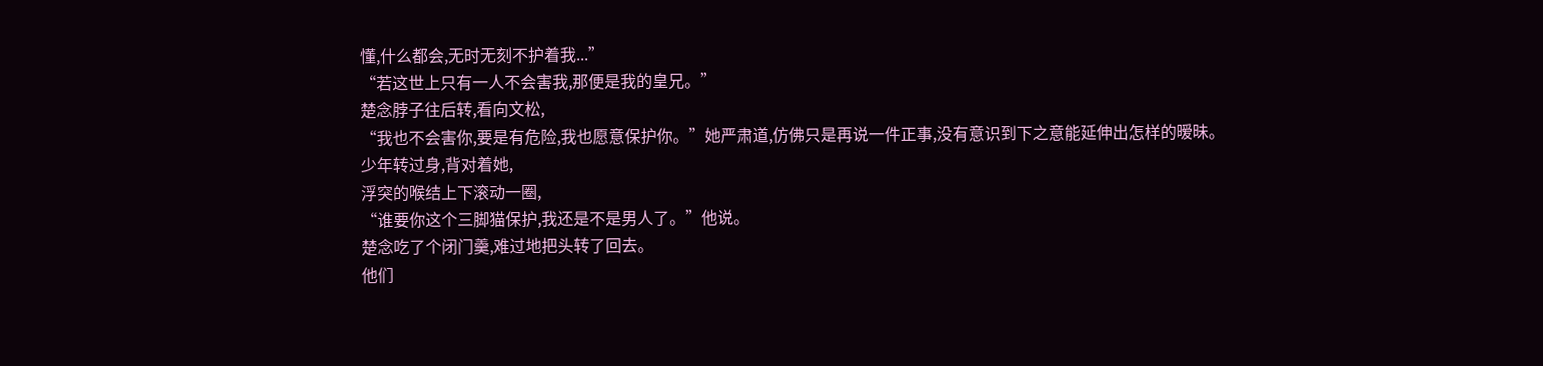懂,什么都会,无时无刻不护着我...”
“若这世上只有一人不会害我,那便是我的皇兄。”
楚念脖子往后转,看向文松,
“我也不会害你,要是有危险,我也愿意保护你。”她严肃道,仿佛只是再说一件正事,没有意识到下之意能延伸出怎样的暧昧。
少年转过身,背对着她,
浮突的喉结上下滚动一圈,
“谁要你这个三脚猫保护,我还是不是男人了。”他说。
楚念吃了个闭门羹,难过地把头转了回去。
他们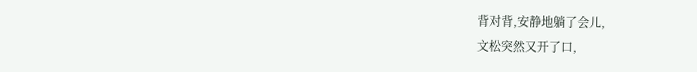背对背,安静地躺了会儿,
文松突然又开了口,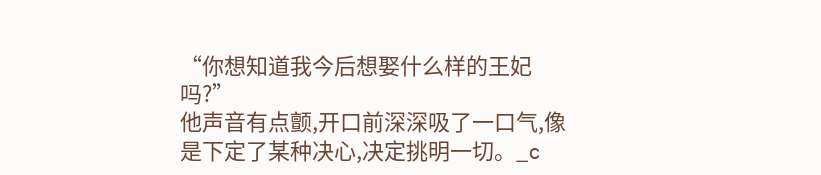“你想知道我今后想娶什么样的王妃吗?”
他声音有点颤,开口前深深吸了一口气,像是下定了某种决心,决定挑明一切。_c